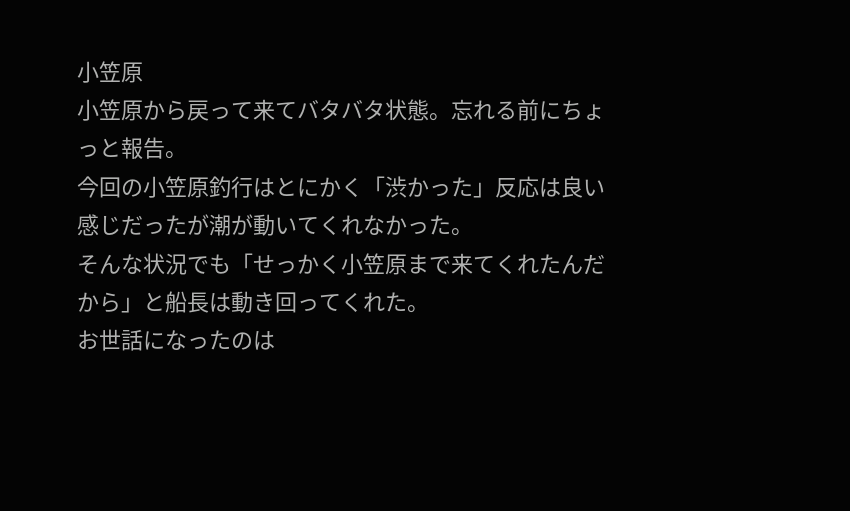小笠原
小笠原から戻って来てバタバタ状態。忘れる前にちょっと報告。
今回の小笠原釣行はとにかく「渋かった」反応は良い感じだったが潮が動いてくれなかった。
そんな状況でも「せっかく小笠原まで来てくれたんだから」と船長は動き回ってくれた。
お世話になったのは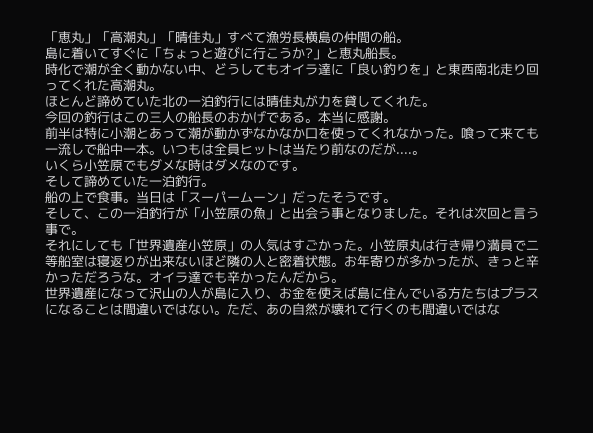「恵丸」「高潮丸」「晴佳丸」すべて漁労長横島の仲間の船。
島に着いてすぐに「ちょっと遊びに行こうか?」と恵丸船長。
時化で潮が全く動かない中、どうしてもオイラ達に「良い釣りを」と東西南北走り回ってくれた高潮丸。
ほとんど諦めていた北の一泊釣行には晴佳丸が力を貸してくれた。
今回の釣行はこの三人の船長のおかげである。本当に感謝。
前半は特に小潮とあって潮が動かずなかなか口を使ってくれなかった。喰って来ても一流しで船中一本。いつもは全員ヒットは当たり前なのだが....。
いくら小笠原でもダメな時はダメなのです。
そして諦めていた一泊釣行。
船の上で食事。当日は「スーパームーン」だったそうです。
そして、この一泊釣行が「小笠原の魚」と出会う事となりました。それは次回と言う事で。
それにしても「世界遺産小笠原」の人気はすごかった。小笠原丸は行き帰り満員で二等船室は寝返りが出来ないほど隣の人と密着状態。お年寄りが多かったが、きっと辛かっただろうな。オイラ達でも辛かったんだから。
世界遺産になって沢山の人が島に入り、お金を使えば島に住んでいる方たちはプラスになることは間違いではない。ただ、あの自然が壊れて行くのも間違いではな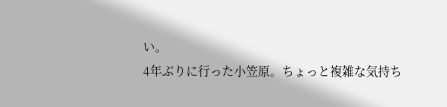い。
4年ぶりに行った小笠原。ちょっと複雑な気持ち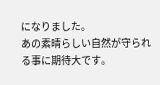になりました。
あの素晴らしい自然が守られる事に期待大です。